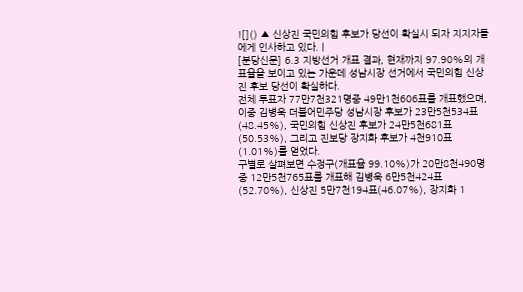![]() ▲ 신상진 국민의힘 후보가 당선이 확실시 되자 지지자들에게 인사하고 있다. |
[분당신문] 6.3 지방선거 개표 결과, 현재까지 97.90%의 개표율을 보이고 있는 가운데 성남시장 선거에서 국민의힘 신상진 후보 당선이 확실하다.
전체 투표자 77만7천321명중 49만1천606표를 개표했으며, 이중 김병욱 더불어민주당 성남시장 후보가 23만5천534표(48.45%), 국민의힘 신상진 후보가 24만5천681표(50.53%), 그리고 진보당 장지화 후보가 4천910표(1.01%)를 얻었다.
구별로 살펴보면 수정구(개표율 99.10%)가 20만8천490명 중 12만5천765표를 개표해 김병욱 6만5천424표(52.70%), 신상진 5만7천194표(46.07%), 장지화 1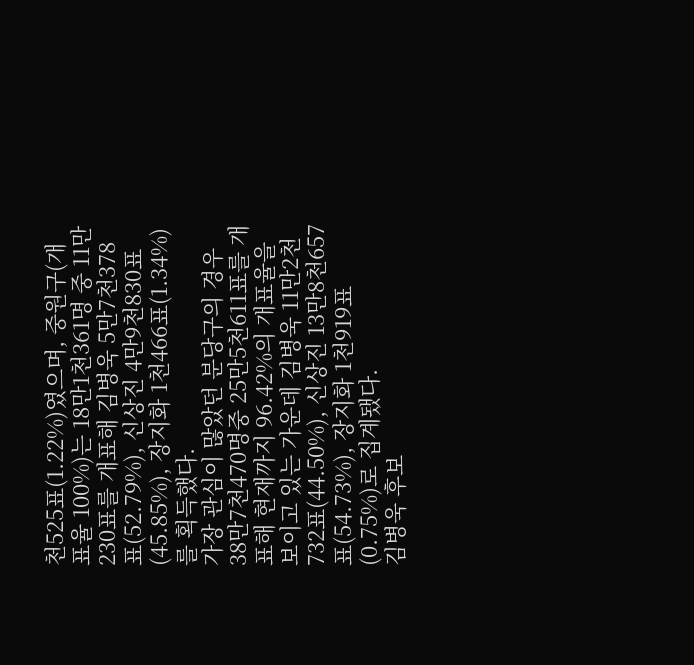천525표(1.22%)였으며, 중원구(개표율 100%)는 18만1천361명 중 11만230표를 개표해 김병욱 5만7천378표(52.79%), 신상진 4만9천830표(45.85%), 장지화 1천466표(1.34%)를 획득했다.
가장 관심이 많았던 분당구의 경우 38만7천470명중 25만5천611표를 개표해 현재까지 96.42%의 개표율을 보이고 있는 가운데 김병욱 11만2천732표(44.50%), 신상진 13만8천657표(54.73%), 장지화 1천919표(0.75%)로 집계됐다.
김병욱 후보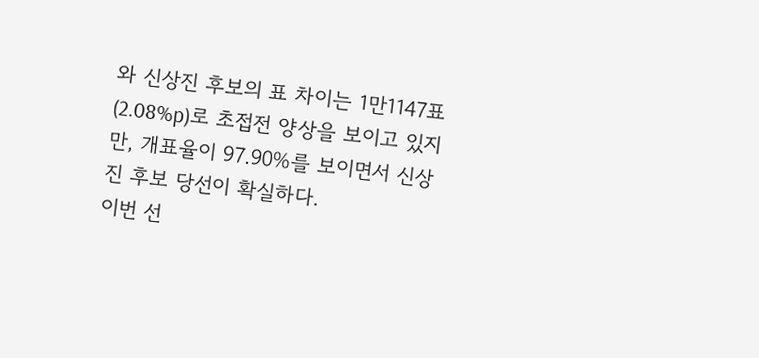와 신상진 후보의 표 차이는 1만1147표(2.08%p)로 초접전 양상을 보이고 있지만, 개표율이 97.90%를 보이면서 신상진 후보 당선이 확실하다.
이번 선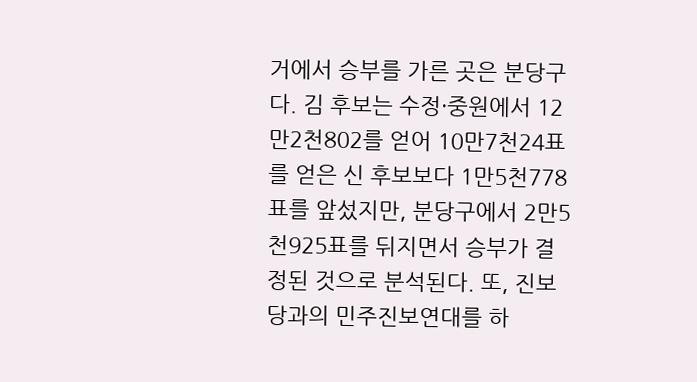거에서 승부를 가른 곳은 분당구다. 김 후보는 수정·중원에서 12만2천802를 얻어 10만7천24표를 얻은 신 후보보다 1만5천778표를 앞섰지만, 분당구에서 2만5천925표를 뒤지면서 승부가 결정된 것으로 분석된다. 또, 진보당과의 민주진보연대를 하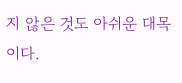지 않은 것도 아쉬운 대목이다.